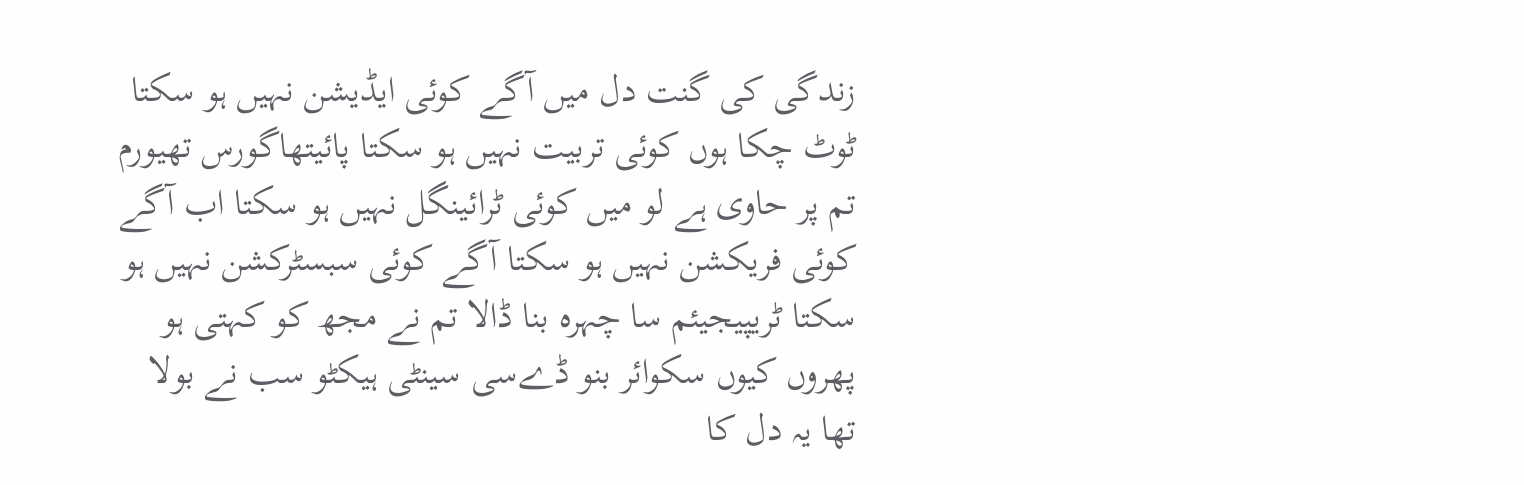زندگی کی گنت دل میں آگے کوئی ایڈیشن نہیں ہو سکتا ٹوٹ چکا ہوں کوئی تربیت نہیں ہو سکتا پائیتھاگورس تھیورم تم پر حاوی ہے لو میں کوئی ٹرائینگل نہیں ہو سکتا اب آگے کوئی فریکشن نہیں ہو سکتا آگے کوئی سبسٹرکشن نہیں ہو سکتا ٹریپیجیئم سا چہرہ بنا ڈالا تم نے مجھ کو کہتی ہو پھروں کیوں سکوائر بنو ڈےسی سینٹی ہیکٹو سب نے بولا تھا یہ دل کا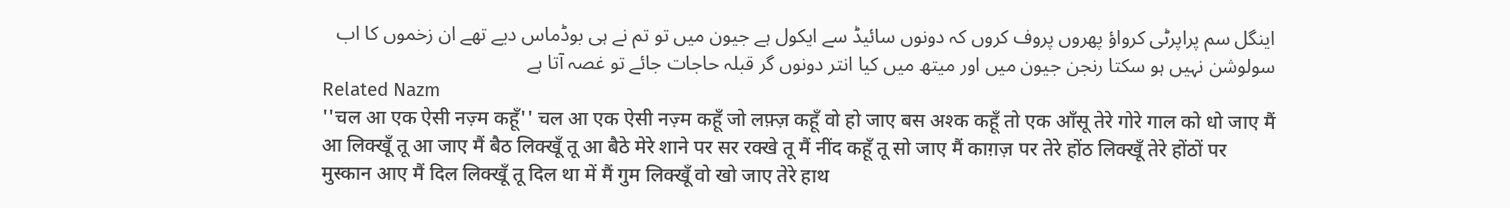اینگل سم پراپرٹی کرواؤ پھروں پروف کروں کہ دونوں سائیڈ سے ایکول ہے جیون میں تو تم نے ہی بوڈماس دیے تھے ان زخموں کا اب سولوشن نہیں ہو سکتا رنجن جیون میں اور میتھ میں کیا انتر دونوں گر قبلہ حاجات جائے تو غصہ آتا ہے
Related Nazm
''चल आ एक ऐसी नज़्म कहूँ'' चल आ एक ऐसी नज़्म कहूँ जो लफ़्ज़ कहूँ वो हो जाए बस अश्क कहूँ तो एक आँसू तेरे गोरे गाल को धो जाए मैं आ लिक्खूँ तू आ जाए मैं बैठ लिक्खूँ तू आ बैठे मेरे शाने पर सर रक्खे तू मैं नींद कहूँ तू सो जाए मैं काग़ज़ पर तेरे होंठ लिक्खूँ तेरे होंठों पर मुस्कान आए मैं दिल लिक्खूँ तू दिल था में मैं गुम लिक्खूँ वो खो जाए तेरे हाथ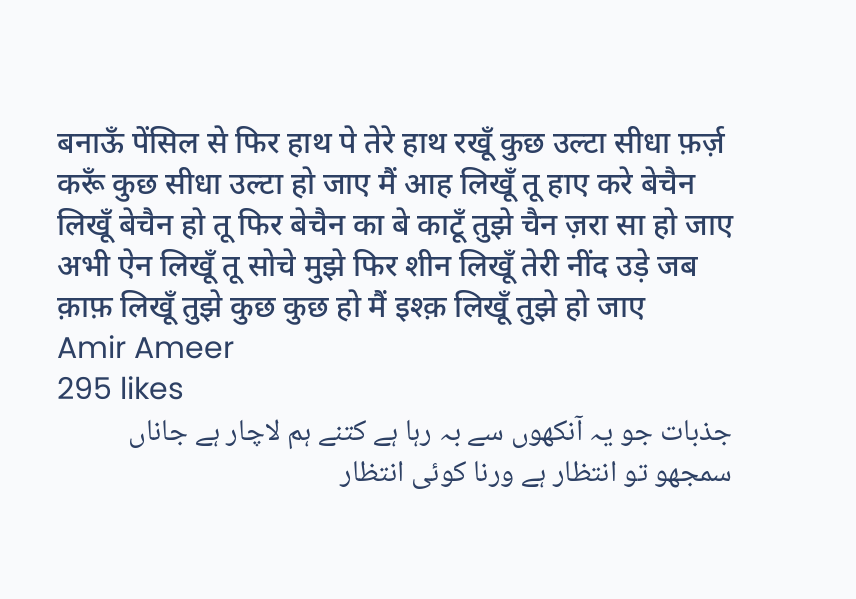बनाऊँ पेंसिल से फिर हाथ पे तेरे हाथ रखूँ कुछ उल्टा सीधा फ़र्ज़ करूँ कुछ सीधा उल्टा हो जाए मैं आह लिखूँ तू हाए करे बेचैन लिखूँ बेचैन हो तू फिर बेचैन का बे काटूँ तुझे चैन ज़रा सा हो जाए अभी ऐन लिखूँ तू सोचे मुझे फिर शीन लिखूँ तेरी नींद उड़े जब क़ाफ़ लिखूँ तुझे कुछ कुछ हो मैं इश्क़ लिखूँ तुझे हो जाए
Amir Ameer
295 likes
جذبات جو یہ آنکھوں سے بہ رہا ہے کتنے ہم لاچار ہے جاناں سمجھو تو انتظار ہے ورنا کوئی انتظار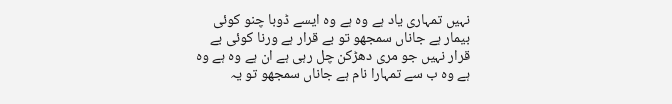نہیں تمہاری یاد ہے وہ ہے وہ ایسے ڈوبا چنو کوئی بیمار ہے جاناں سمجھو تو بے قرار ہے ورنا کوئی بے قرار نہیں جو مری دھڑکن چل رہی ہے ان ہے وہ ہے وہ ہے وہ ب سے تمہارا نام ہے جاناں سمجھو تو یہ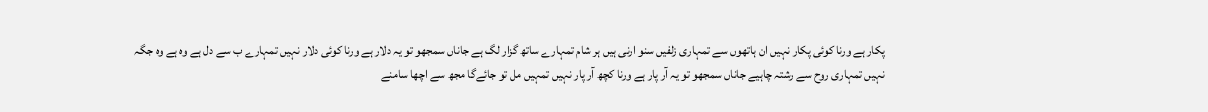پکار ہے ورنا کوئی پکار نہیں ان ہاتھوں سے تمہاری زلفیں سنو ارنی ہیں ہر شام تمہارے ساتھ گزار لگ ہے جاناں سمجھو تو یہ دلار ہے ورنا کوئی دلار نہیں تمہارے ب سے دل ہے وہ ہے وہ جگہ نہیں تمہاری روح سے رشتہ چاہیے جاناں سمجھو تو یہ آر پار ہے ورنا کچھ آر پار نہیں تمہیں مل تو جائےگا مجھ سے اچھا سامنے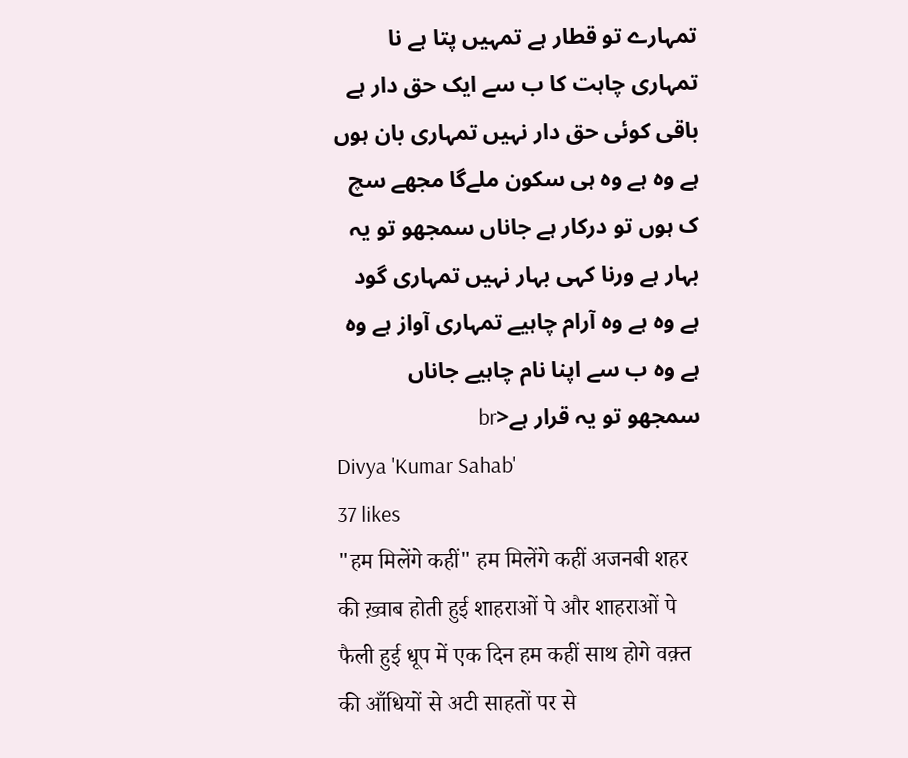تمہارے تو قطار ہے تمہیں پتا ہے نا تمہاری چاہت کا ب سے ایک حق دار ہے باقی کوئی حق دار نہیں تمہاری بان ہوں ہے وہ ہے وہ ہی سکون ملےگا مجھے سچ ک ہوں تو درکار ہے جاناں سمجھو تو یہ بہار ہے ورنا کہی بہار نہیں تمہاری گود ہے وہ ہے وہ آرام چاہیے تمہاری آواز ہے وہ ہے وہ ب سے اپنا نام چاہیے جاناں سمجھو تو یہ قرار ہے<br
Divya 'Kumar Sahab'
37 likes
"हम मिलेंगे कहीं" हम मिलेंगे कहीं अजनबी शहर की ख़्वाब होती हुई शाहराओं पे और शाहराओं पे फैली हुई धूप में एक दिन हम कहीं साथ होगे वक़्त की आँधियों से अटी साहतों पर से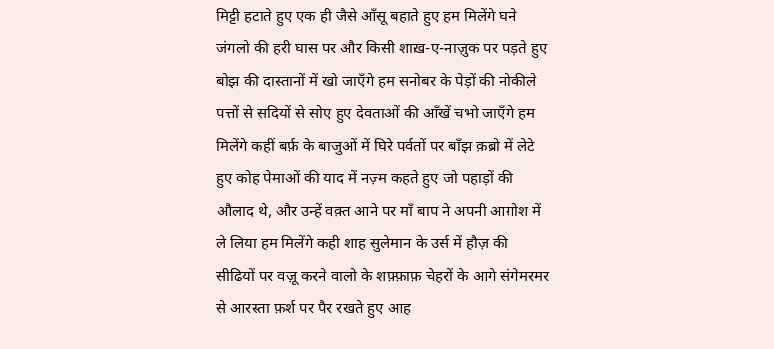मिट्टी हटाते हुए एक ही जैसे आँसू बहाते हुए हम मिलेंगे घने जंगलो की हरी घास पर और किसी शाख़-ए-नाज़ुक पर पड़ते हुए बोझ की दास्तानों में खो जाएँगे हम सनोबर के पेड़ों की नोकीले पत्तों से सदियों से सोए हुए देवताओं की आँखें चभो जाएँगे हम मिलेंगे कहीं बर्फ़ के बाजुओं में घिरे पर्वतों पर बाँझ क़ब्रो में लेटे हुए कोह पेमाओं की याद में नज़्म कहते हुए जो पहाड़ों की औलाद थे, और उन्हें वक़्त आने पर माँ बाप ने अपनी आग़ोश में ले लिया हम मिलेंगे कही शाह सुलेमान के उर्स में हौज़ की सीढियों पर वज़ू करने वालो के शफ़्फ़ाफ़ चेहरों के आगे संगेमरमर से आरस्ता फ़र्श पर पैर रखते हुए आह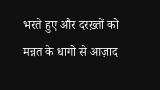भरते हुए और दरख़्तों को मन्नत के धागो से आज़ाद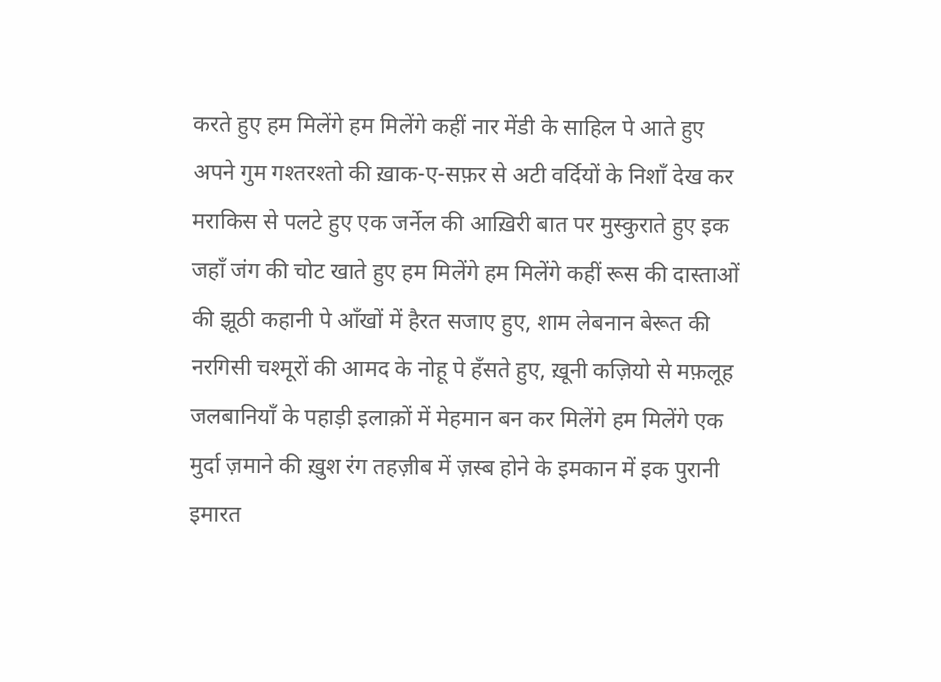करते हुए हम मिलेंगे हम मिलेंगे कहीं नार मेंडी के साहिल पे आते हुए अपने गुम गश्तरश्तो की ख़ाक-ए-सफ़र से अटी वर्दियों के निशाँ देख कर मराकिस से पलटे हुए एक जर्नेल की आख़िरी बात पर मुस्कुराते हुए इक जहाँ जंग की चोट खाते हुए हम मिलेंगे हम मिलेंगे कहीं रूस की दास्ताओं की झूठी कहानी पे आँखों में हैरत सजाए हुए, शाम लेबनान बेरूत की नरगिसी चश्मूरों की आमद के नोहू पे हँसते हुए, ख़ूनी कज़ियो से मफ़लूह जलबानियाँ के पहाड़ी इलाक़ों में मेहमान बन कर मिलेंगे हम मिलेंगे एक मुर्दा ज़माने की ख़ुश रंग तहज़ीब में ज़स्ब होने के इमकान में इक पुरानी इमारत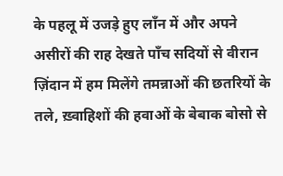के पहलू में उजड़े हुए लाँन में और अपने असीरों की राह देखते पाँच सदियों से वीरान ज़िंदान में हम मिलेंगे तमन्नाओं की छतरियों के तले, ख़्वाहिशों की हवाओं के बेबाक बोसो से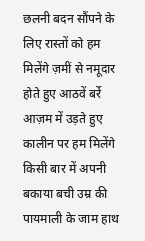छलनी बदन सौंपने के लिए रास्तों को हम मिलेंगे ज़मीं से नमूदार होते हुए आठवें बर्रे आज़म में उड़ते हुए कालीन पर हम मिलेंगे किसी बार में अपनी बकाया बची उम्र की पायमाली के जाम हाथ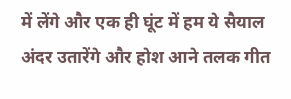में लेंगे और एक ही घूंट में हम ये सैयाल अंदर उतारेंगे और होश आने तलक गीत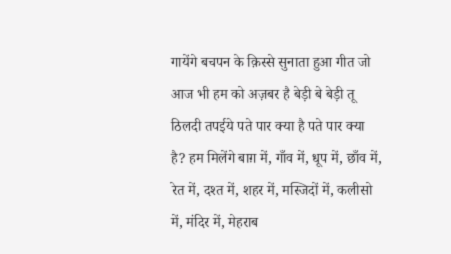गायेंगे बचपन के क़िस्से सुनाता हुआ गीत जो आज भी हम को अज़बर है बेड़ी बे बेड़ी तू ठिलदी तपईये पते पार क्या है पते पार क्या है? हम मिलेंगे बाग़ में, गाँव में, धूप में, छाँव में, रेत में, दश्त में, शहर में, मस्जिदों में, कलीसो में, मंदिर में, मेहराब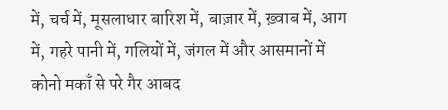में, चर्च में, मूसलाधार बारिश में, बाज़ार में, ख़्वाब में, आग में, गहरे पानी में, गलियों में, जंगल में और आसमानों में कोनो मकाँ से परे गैर आबद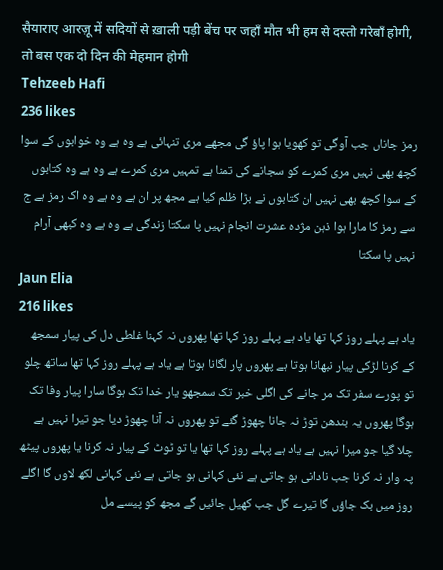सैयाराए आरज़ू में सदियों से ख़ाली पड़ी बेंच पर जहाँ मौत भी हम से दस्तो गरेबाँ होगी, तो बस एक दो दिन की मेहमान होगी
Tehzeeb Hafi
236 likes
رمز جاناں جب آوگی تو کھویا ہوا پاؤ گی مجھے مری تنہائی ہے وہ ہے وہ خوابوں کے سوا کچھ بھی نہیں مری کمرے کو سجانے کی تمنا ہے تمہیں مری کمرے ہے وہ ہے وہ کتابوں کے سوا کچھ بھی نہیں ان کتابوں نے بڑا ظلم کیا ہے مجھ پر ان ہے وہ ہے وہ اک رمز ہے ج سے رمز کا مارا ہوا ذہن مژدہ عشرت انجام نہیں پا سکتا زندگی ہے وہ ہے وہ کبھی آرام نہیں پا سکتا
Jaun Elia
216 likes
یاد ہے پہلے روز کہا تھا یاد ہے پہلے روز کہا تھا پھروں نہ کہنا غلطی دل کی پیار سمجھ کے کرنا لڑکی پیار نبھانا ہوتا ہے پھروں پار لگانا ہوتا ہے یاد ہے پہلے روز کہا تھا ساتھ چلو تو پورے سفر تک مر جانے کی اگلی خبر تک سمجھو یار خدا تک ہوگا سارا پیار وفا تک ہوگا پھروں یہ بندھن توڑ نہ جانا چھوڑ گئے تو پھروں نہ آنا چھوڑ دیا جو تیرا نہیں ہے چلا گیا جو میرا نہیں ہے یاد ہے پہلے روز کہا تھا یا تو ٹوٹ کے پیار نہ کرنا یا پھروں پیٹھ پہ وار نہ کرنا جب نادانی ہو جاتی ہے نئی کہانی ہو جاتی ہے نئی کہانی لکھ لاوں گا اگلے روز میں بک جاؤں گا تیرے گل جب کھیل جائیں گے مجھ کو پیسے مل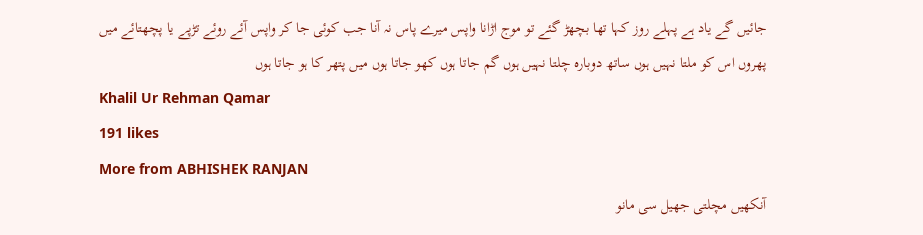جائیں گے یاد ہے پہلے روز کہا تھا بچھڑ گئے تو موج اڑانا واپس میرے پاس نہ آنا جب کوئی جا کر واپس آئے روئے تڑپے یا پچھتائے میں پھروں اس کو ملتا نہیں ہوں ساتھ دوبارہ چلتا نہیں ہوں گم جاتا ہوں کھو جاتا ہوں میں پتھر کا ہو جاتا ہوں
Khalil Ur Rehman Qamar
191 likes
More from ABHISHEK RANJAN
آنکھیں مچلتی جھیل سی مانو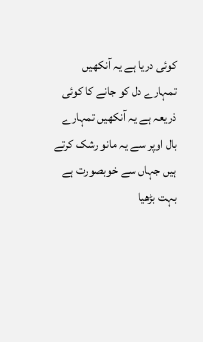کوئی دریا ہے یہ آنکھیں تمہارے دل کو جانے کا کوئی ذریعہ ہے یہ آنکھیں تمہارے بال اوپر سے یہ مانو رشک کرتے ہیں جہاں سے خوبصورت ہے بہت بڑھیا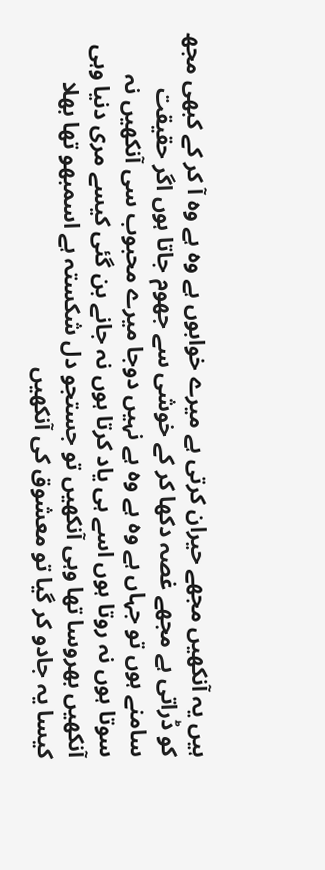ہیں یہ آنکھیں مجھے حیران کرتی ہے میرے خوابوں ہے وہ ہے وہ آ کر کے کبھی مجھ کو ڈراتی ہے مجھے غصہ دکھا کر کے خوشی سے جھوم جاتا ہوں اگر حقیقت سامنے ہوں تو جہاں ہے وہ ہے وہ ہے نہیں دوجا میرے محبوب سی آنکھیں نہ سوتا ہوں نہ روتا ہوں اسے ہی یاد کرتا ہوں نہ جانے بن گئی کیسے مری دنیا وہی آنکھیں بھروسا تھا وہی آنکھیں تو جستجو دل شکستہ ہے اسمبھو تھا بھلا کیسا یہ جادو کر گیا تو معشوق کی آنکھیں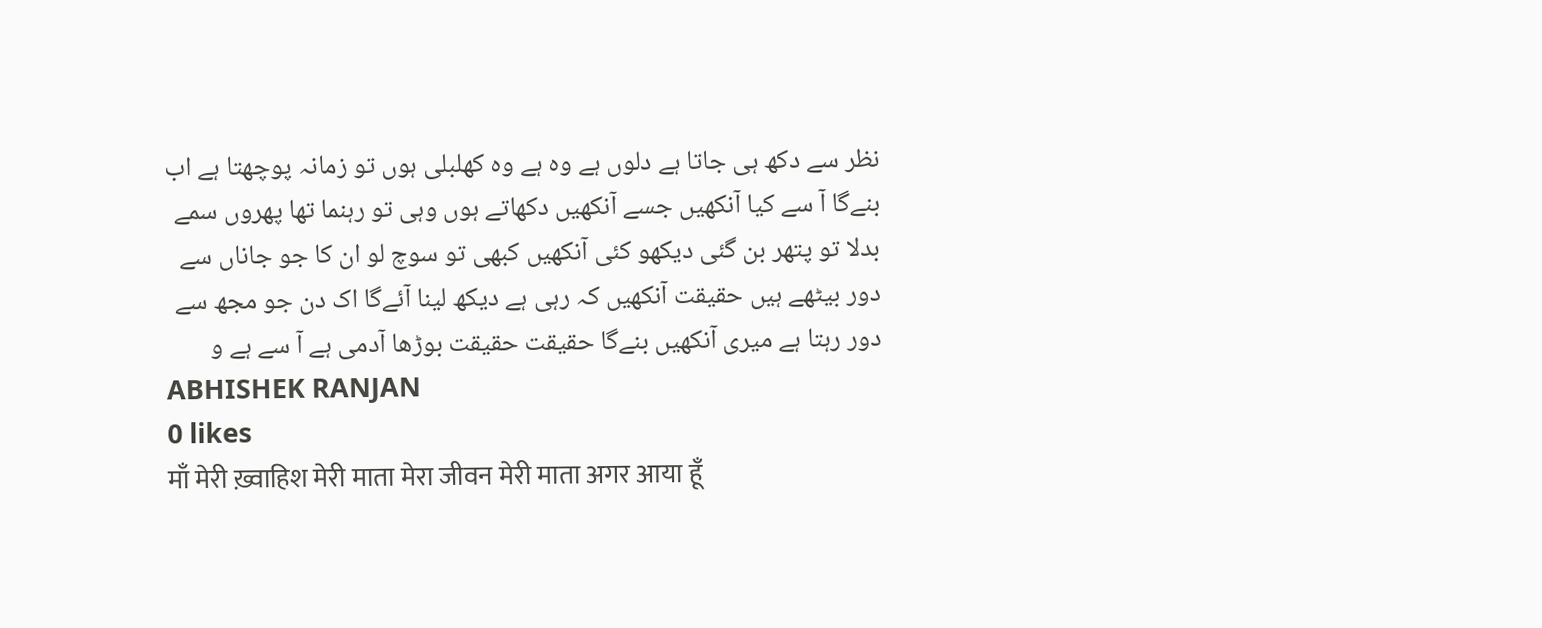نظر سے دکھ ہی جاتا ہے دلوں ہے وہ ہے وہ کھلبلی ہوں تو زمانہ پوچھتا ہے اب بنےگا آ سے کیا آنکھیں جسے آنکھیں دکھاتے ہوں وہی تو رہنما تھا پھروں سمے بدلا تو پتھر بن گئی دیکھو کئی آنکھیں کبھی تو سوچ لو ان کا جو جاناں سے دور بیٹھے ہیں حقیقت آنکھیں کہ رہی ہے دیکھ لینا آئےگا اک دن جو مجھ سے دور رہتا ہے میری آنکھیں بنےگا حقیقت حقیقت بوڑھا آدمی ہے آ سے ہے و
ABHISHEK RANJAN
0 likes
माँ मेरी ख़्वाहिश मेरी माता मेरा जीवन मेरी माता अगर आया हूँ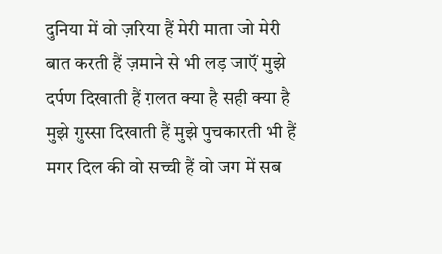दुनिया में वो ज़रिया हैं मेरी माता जो मेरी बात करती हैं ज़माने से भी लड़ जाऍं मुझे दर्पण दिखाती हैं ग़लत क्या है सही क्या है मुझे ग़ुस्सा दिखाती हैं मुझे पुचकारती भी हैं मगर दिल की वो सच्ची हैं वो जग में सब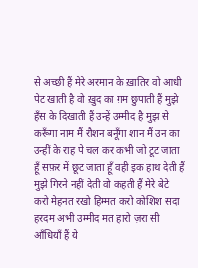से अच्छी हैं मेरे अरमान के ख़ातिर वो आधी पेट खाती है वो ख़ुद का ग़म छुपाती हैं मुझे हँस के दिखाती हैं उन्हें उम्मीद है मुझ से करूँगा नाम मैं रौशन बनूँगा शान मैं उन का उन्हीं के राह पे चल कर कभी जो टूट जाता हूँ सफ़र में छूट जाता हूँ वही इक हाथ देती हैं मुझे गिरने नहीं देती वो कहती हैं मेरे बेटे करो मेहनत रखो हिम्मत करो कोशिश सदा हरदम अभी उम्मीद मत हारो ज़रा सी आँधियाँ हैं ये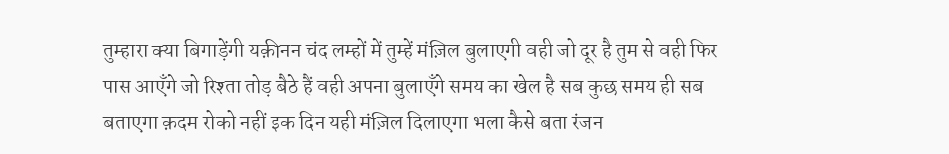तुम्हारा क्या बिगाड़ेंगी यक़ीनन चंद लम्हों में तुम्हें मंज़िल बुलाएगी वही जो दूर है तुम से वही फिर पास आएँगे जो रिश्ता तोड़ बैठे हैं वही अपना बुलाएँगे समय का खेल है सब कुछ समय ही सब बताएगा क़दम रोको नहीं इक दिन यही मंज़िल दिलाएगा भला कैसे बता रंजन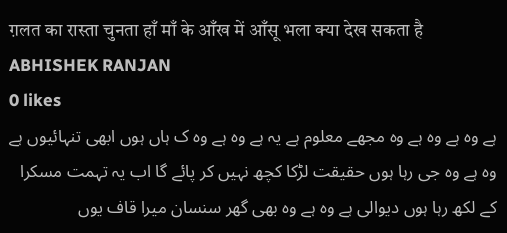ग़लत का रास्ता चुनता हाँ माँ के आँख में आँसू भला क्या देख सकता है
ABHISHEK RANJAN
0 likes
ہے وہ ہے وہ ہے وہ مجھے معلوم ہے یہ ہے وہ ہے وہ ک ہاں ہوں ابھی تنہائیوں ہے وہ ہے وہ جی رہا ہوں حقیقت لڑکا کچھ نہیں کر پائے گا اب یہ تہمت مسکرا کے لکھ رہا ہوں دیوالی ہے وہ ہے وہ بھی گھر سنسان میرا قاف یوں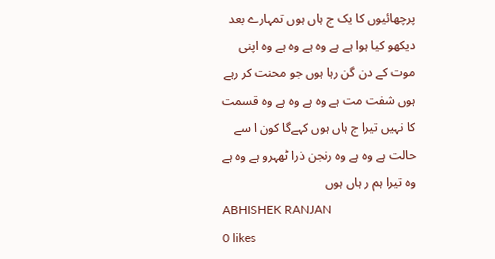پرچھائیوں کا یک ج ہاں ہوں تمہارے بعد دیکھو کیا ہوا ہے ہے وہ ہے وہ ہے وہ اپنی موت کے دن گن رہا ہوں جو محنت کر رہے ہوں شفت مت ہے وہ ہے وہ ہے وہ قسمت کا نہیں تیرا ج ہاں ہوں کہےگا کون ا سے حالت ہے وہ ہے وہ رنجن ذرا ٹھہرو ہے وہ ہے وہ تیرا ہم ر ہاں ہوں
ABHISHEK RANJAN
0 likes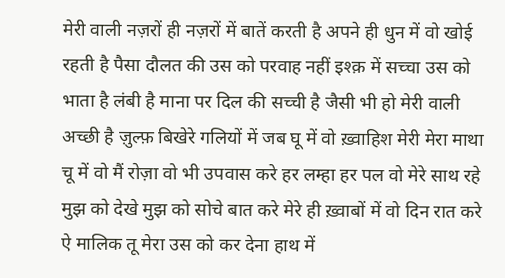मेरी वाली नज़रों ही नज़रों में बातें करती है अपने ही धुन में वो खोई रहती है पैसा दौलत की उस को परवाह नहीं इश्क़ में सच्चा उस को भाता है लंबी है माना पर दिल की सच्ची है जैसी भी हो मेरी वाली अच्छी है ज़ुल्फ़ बिखेरे गलियों में जब घू में वो ख़्वाहिश मेरी मेरा माथा चू में वो मैं रोज़ा वो भी उपवास करे हर लम्हा हर पल वो मेरे साथ रहे मुझ को देखे मुझ को सोचे बात करे मेरे ही ख़्वाबों में वो दिन रात करे ऐ मालिक तू मेरा उस को कर देना हाथ में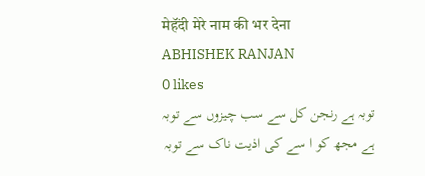मेहॅंदी मेरे नाम की भर देना
ABHISHEK RANJAN
0 likes
توبہ ہے رنجن کل سے سب چیزوں سے توبہ ہے مجھ کو ا سے کی اذیت ناک سے توبہ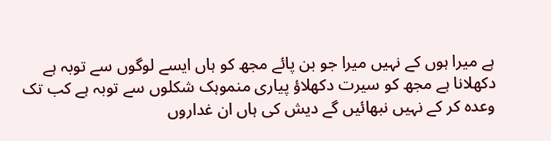ہے میرا ہوں کے نہیں میرا جو بن پائے مجھ کو ہاں ایسے لوگوں سے توبہ ہے دکھلانا ہے مجھ کو سیرت دکھلاؤ پیاری منموہک شکلوں سے توبہ ہے کب تک وعدہ کر کے نہیں نبھائیں گے دیش کی ہاں ان غداروں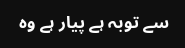سے توبہ ہے پیار ہے وہ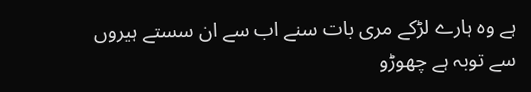ہے وہ ہارے لڑکے مری بات سنے اب سے ان سستے ہیروں سے توبہ ہے چھوڑو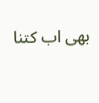بھی اب کتنا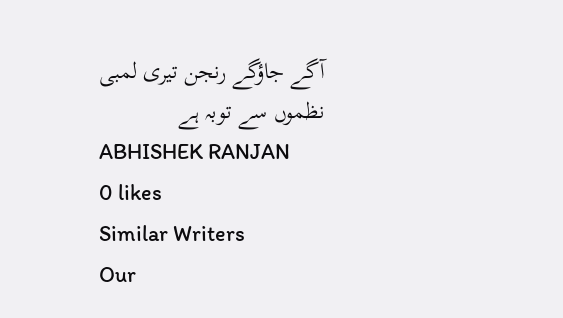آگے جاؤگے رنجن تیری لمبی نظموں سے توبہ ہے
ABHISHEK RANJAN
0 likes
Similar Writers
Our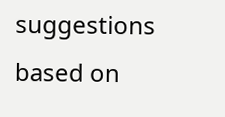suggestions based on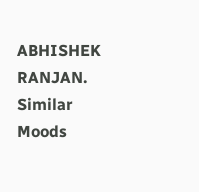ABHISHEK RANJAN.
Similar Moods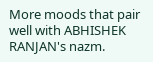More moods that pair well with ABHISHEK RANJAN's nazm.